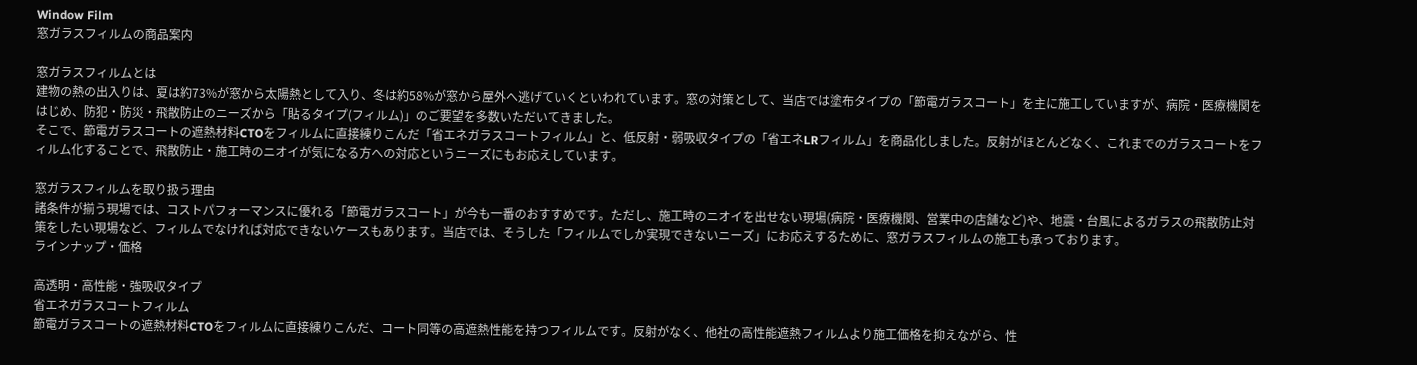Window Film
窓ガラスフィルムの商品案内

窓ガラスフィルムとは
建物の熱の出入りは、夏は約73%が窓から太陽熱として入り、冬は約58%が窓から屋外へ逃げていくといわれています。窓の対策として、当店では塗布タイプの「節電ガラスコート」を主に施工していますが、病院・医療機関をはじめ、防犯・防災・飛散防止のニーズから「貼るタイプ(フィルム)」のご要望を多数いただいてきました。
そこで、節電ガラスコートの遮熱材料CTOをフィルムに直接練りこんだ「省エネガラスコートフィルム」と、低反射・弱吸収タイプの「省エネLRフィルム」を商品化しました。反射がほとんどなく、これまでのガラスコートをフィルム化することで、飛散防止・施工時のニオイが気になる方への対応というニーズにもお応えしています。

窓ガラスフィルムを取り扱う理由
諸条件が揃う現場では、コストパフォーマンスに優れる「節電ガラスコート」が今も一番のおすすめです。ただし、施工時のニオイを出せない現場(病院・医療機関、営業中の店舗など)や、地震・台風によるガラスの飛散防止対策をしたい現場など、フィルムでなければ対応できないケースもあります。当店では、そうした「フィルムでしか実現できないニーズ」にお応えするために、窓ガラスフィルムの施工も承っております。
ラインナップ・価格

高透明・高性能・強吸収タイプ
省エネガラスコートフィルム
節電ガラスコートの遮熱材料CTOをフィルムに直接練りこんだ、コート同等の高遮熱性能を持つフィルムです。反射がなく、他社の高性能遮熱フィルムより施工価格を抑えながら、性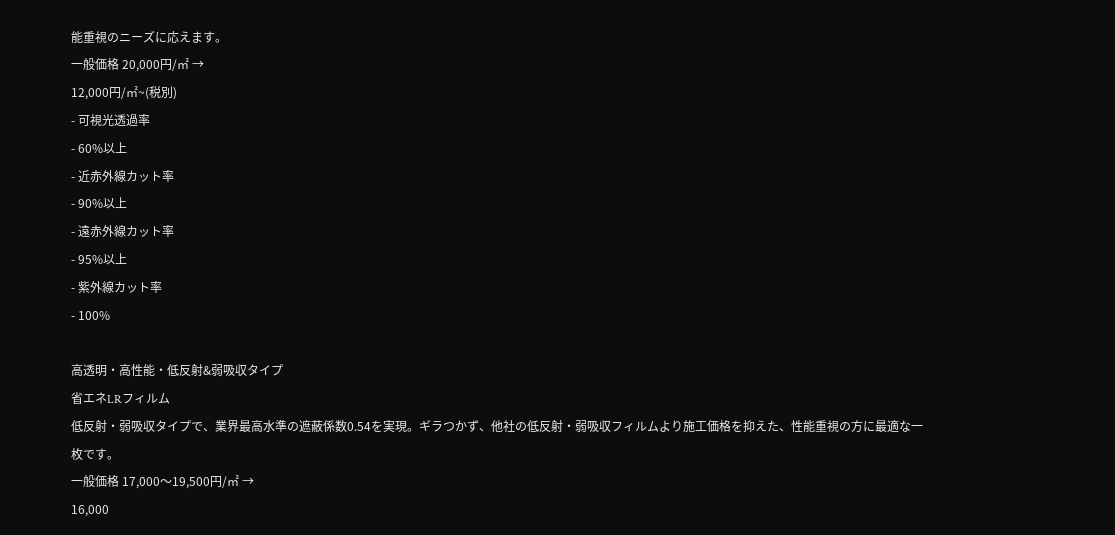能重視のニーズに応えます。
一般価格 20,000円/㎡ →
12,000円/㎡~(税別)
- 可視光透過率
- 60%以上
- 近赤外線カット率
- 90%以上
- 遠赤外線カット率
- 95%以上
- 紫外線カット率
- 100%

高透明・高性能・低反射&弱吸収タイプ
省エネLRフィルム
低反射・弱吸収タイプで、業界最高水準の遮蔽係数0.54を実現。ギラつかず、他社の低反射・弱吸収フィルムより施工価格を抑えた、性能重視の方に最適な一枚です。
一般価格 17,000〜19,500円/㎡ →
16,000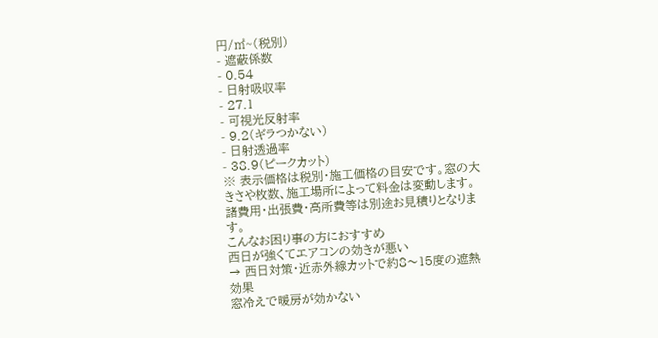円/㎡~(税別)
- 遮蔽係数
- 0.54
- 日射吸収率
- 27.1
- 可視光反射率
- 9.2(ギラつかない)
- 日射透過率
- 38.9(ピークカット)
※ 表示価格は税別・施工価格の目安です。窓の大きさや枚数、施工場所によって料金は変動します。諸費用・出張費・高所費等は別途お見積りとなります。
こんなお困り事の方におすすめ
西日が強くてエアコンの効きが悪い
→ 西日対策・近赤外線カットで約8〜15度の遮熱効果
窓冷えで暖房が効かない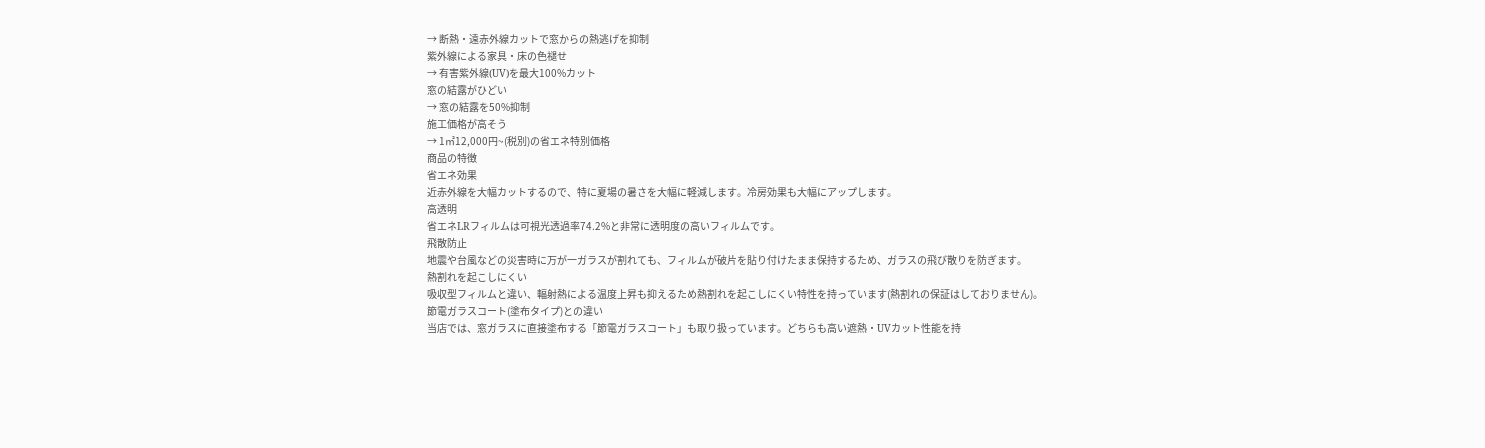→ 断熱・遠赤外線カットで窓からの熱逃げを抑制
紫外線による家具・床の色褪せ
→ 有害紫外線(UV)を最大100%カット
窓の結露がひどい
→ 窓の結露を50%抑制
施工価格が高そう
→ 1㎡12,000円~(税別)の省エネ特別価格
商品の特徴
省エネ効果
近赤外線を大幅カットするので、特に夏場の暑さを大幅に軽減します。冷房効果も大幅にアップします。
高透明
省エネLRフィルムは可視光透過率74.2%と非常に透明度の高いフィルムです。
飛散防止
地震や台風などの災害時に万が一ガラスが割れても、フィルムが破片を貼り付けたまま保持するため、ガラスの飛び散りを防ぎます。
熱割れを起こしにくい
吸収型フィルムと違い、輻射熱による温度上昇も抑えるため熱割れを起こしにくい特性を持っています(熱割れの保証はしておりません)。
節電ガラスコート(塗布タイプ)との違い
当店では、窓ガラスに直接塗布する「節電ガラスコート」も取り扱っています。どちらも高い遮熱・UVカット性能を持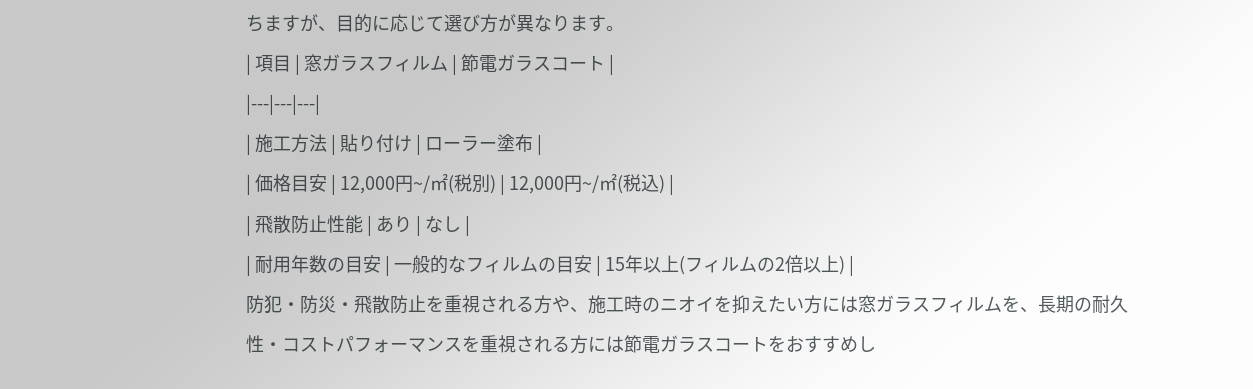ちますが、目的に応じて選び方が異なります。
| 項目 | 窓ガラスフィルム | 節電ガラスコート |
|---|---|---|
| 施工方法 | 貼り付け | ローラー塗布 |
| 価格目安 | 12,000円~/㎡(税別) | 12,000円~/㎡(税込) |
| 飛散防止性能 | あり | なし |
| 耐用年数の目安 | 一般的なフィルムの目安 | 15年以上(フィルムの2倍以上) |
防犯・防災・飛散防止を重視される方や、施工時のニオイを抑えたい方には窓ガラスフィルムを、長期の耐久性・コストパフォーマンスを重視される方には節電ガラスコートをおすすめし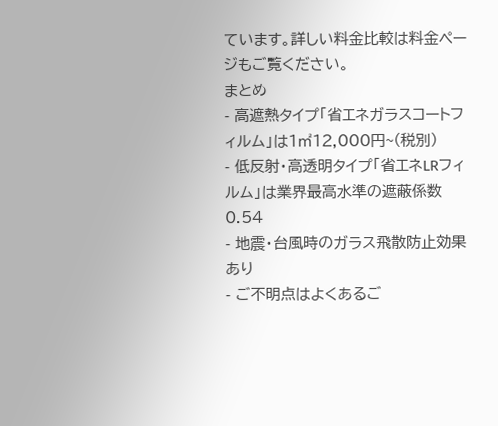ています。詳しい料金比較は料金ページもご覧ください。
まとめ
- 高遮熱タイプ「省エネガラスコートフィルム」は1㎡12,000円~(税別)
- 低反射・高透明タイプ「省エネLRフィルム」は業界最高水準の遮蔽係数0.54
- 地震・台風時のガラス飛散防止効果あり
- ご不明点はよくあるご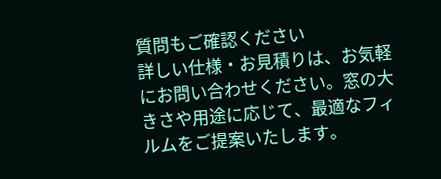質問もご確認ください
詳しい仕様・お見積りは、お気軽にお問い合わせください。窓の大きさや用途に応じて、最適なフィルムをご提案いたします。